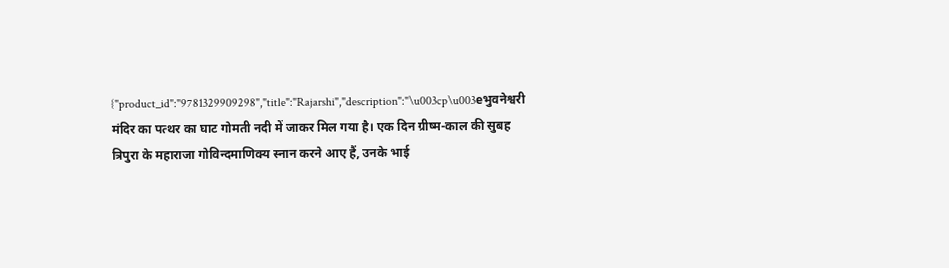{"product_id":"9781329909298","title":"Rajarshi","description":"\u003cp\u003eभुवनेश्वरी मंदिर का पत्थर का घाट गोमती नदी में जाकर मिल गया है। एक दिन ग्रीष्म-काल की सुबह त्रिपुरा के महाराजा गोविन्दमाणिक्य स्नान करने आए हैं, उनके भाई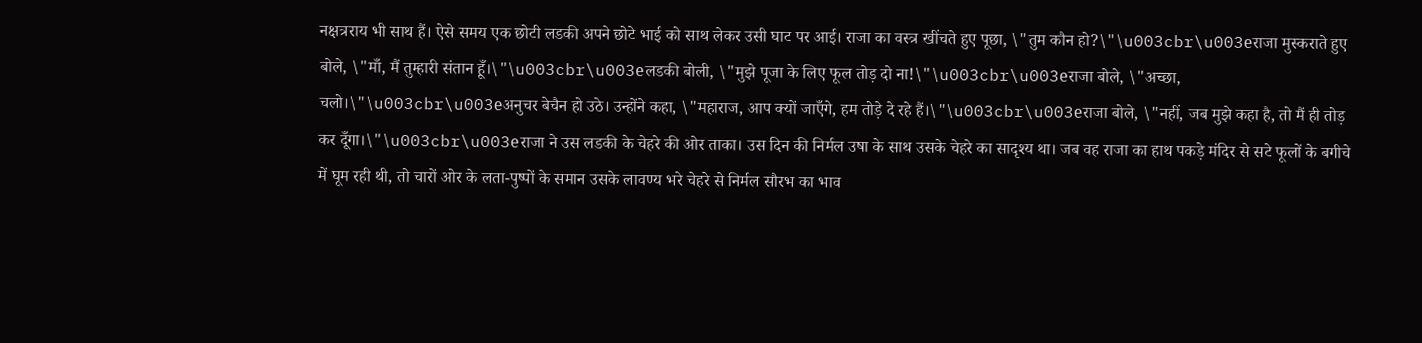नक्षत्रराय भी साथ हैं। ऐसे समय एक छोटी लडकी अपने छोटे भाई को साथ लेकर उसी घाट पर आई। राजा का वस्त्र खींचते हुए पूछा, \"तुम कौन हो?\"\u003cbr\u003eराजा मुस्कराते हुए बोले, \"माँ, मैं तुम्हारी संतान हूँ।\"\u003cbr\u003eलडकी बोली, \"मुझे पूजा के लिए फूल तोड़ दो ना!\"\u003cbr\u003eराजा बोले, \"अच्छा, चलो।\"\u003cbr\u003eअनुचर बेचैन हो उठे। उन्होंने कहा, \"महाराज, आप क्यों जाएँगे, हम तोड़े दे रहे हैं।\"\u003cbr\u003eराजा बोले, \"नहीं, जब मुझे कहा है, तो मैं ही तोड़ कर दूँगा।\"\u003cbr\u003eराजा ने उस लडकी के चेहरे की ओर ताका। उस दिन की निर्मल उषा के साथ उसके चेहरे का सादृश्य था। जब वह राजा का हाथ पकड़े मंदिर से सटे फूलों के बगीचे में घूम रही थी, तो चारों ओर के लता-पुष्पों के समान उसके लावण्य भरे चेहरे से निर्मल सौरभ का भाव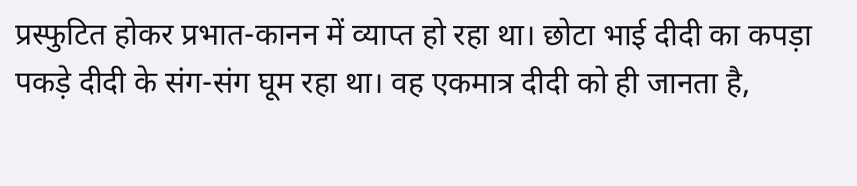प्रस्फुटित होकर प्रभात-कानन में व्याप्त हो रहा था। छोटा भाई दीदी का कपड़ा पकड़े दीदी के संग-संग घूम रहा था। वह एकमात्र दीदी को ही जानता है,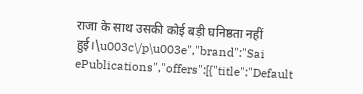राजा के साथ उसकी कोई बड़ी घनिष्ठता नहीं हुई।\u003c\/p\u003e","brand":"Sai ePublications","offers":[{"title":"Default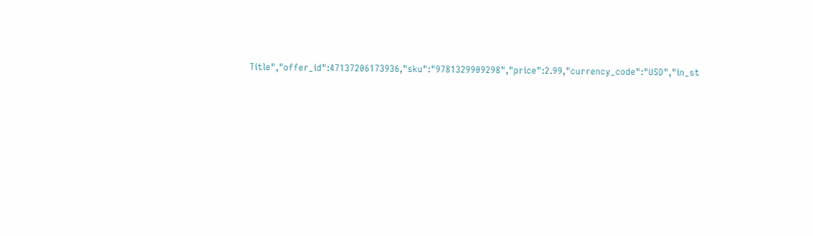Title","offer_id":47137206173936,"sku":"9781329909298","price":2.99,"currency_code":"USD","in_st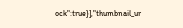ock":true}],"thumbnail_ur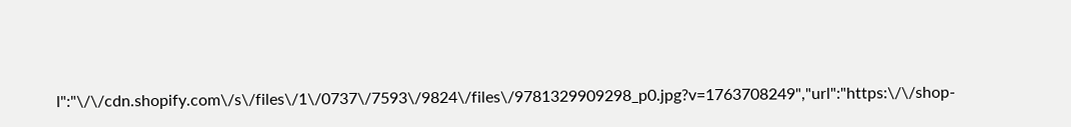l":"\/\/cdn.shopify.com\/s\/files\/1\/0737\/7593\/9824\/files\/9781329909298_p0.jpg?v=1763708249","url":"https:\/\/shop-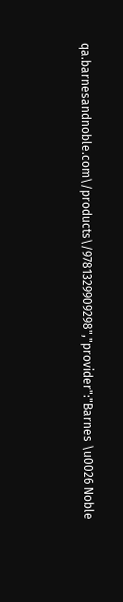qa.barnesandnoble.com\/products\/9781329909298","provider":"Barnes \u0026 Noble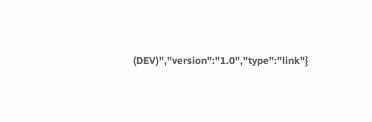(DEV)","version":"1.0","type":"link"}